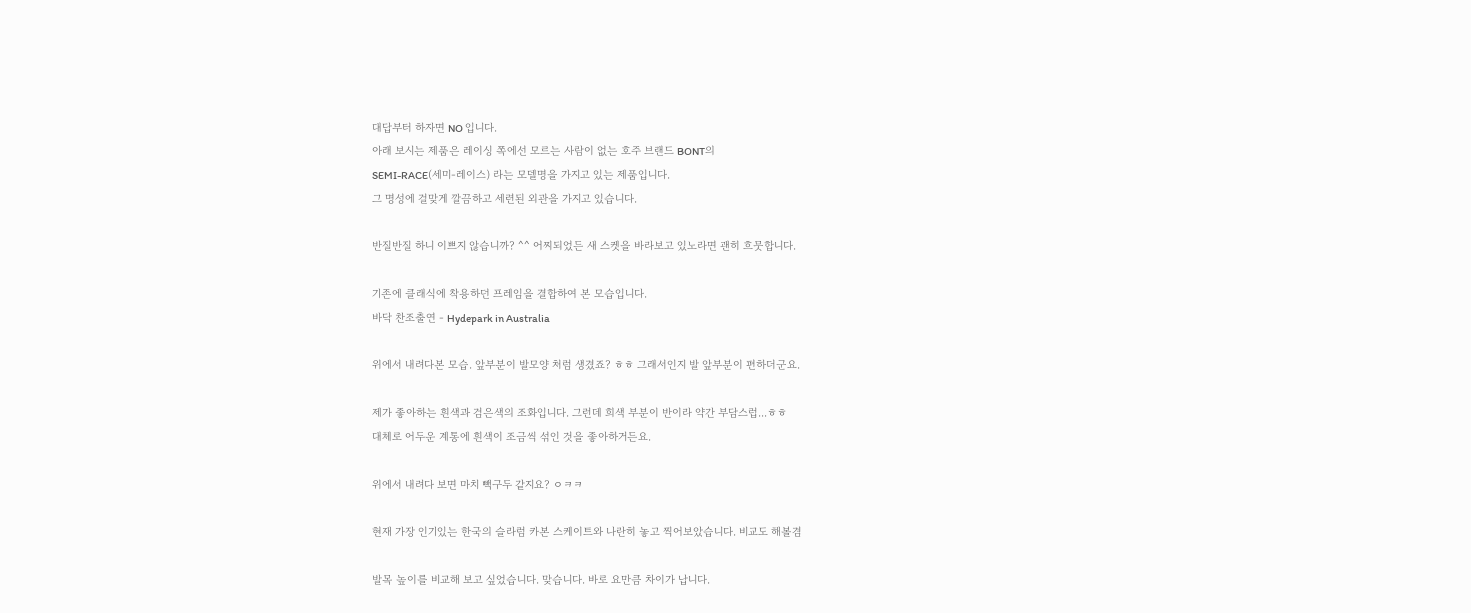대답부터 하자면 NO 입니다.
아래 보시는 제품은 레이싱 쪽에선 모르는 사람이 없는 호주 브랜드 BONT의
SEMI-RACE(세미-레이스) 라는 모델명을 가지고 있는 제품입니다.
그 명성에 걸맞게 깔끔하고 세련된 외관을 가지고 있습니다.

반질반질 하니 이쁘지 않습니까? ^^ 어찌되었든 새 스켓을 바라보고 있노라면 괜히 흐뭇합니다.

기존에 클래식에 착용하던 프레임을 결합하여 본 모습입니다.
바닥 찬조출연 - Hydepark in Australia

위에서 내려다본 모습. 앞부분이 발모양 처럼 생겼죠? ㅎㅎ 그래서인지 발 앞부분이 편하더군요.

제가 좋아하는 흰색과 검은색의 조화입니다. 그런데 희색 부분이 반이라 약간 부담스럽...ㅎㅎ
대체로 어두운 계통에 흰색이 조금씩 섞인 것을 좋아하거든요.

위에서 내려다 보면 마치 빽구두 같지요? ㅇㅋㅋ

현재 가장 인기있는 한국의 슬라럼 카본 스케이트와 나란히 놓고 찍어보았습니다. 비교도 해볼겸

발목 높이를 비교해 보고 싶었습니다. 맞습니다. 바로 요만큼 차이가 납니다.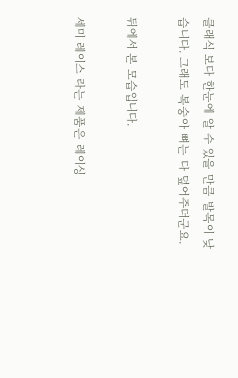클래식 보다 한눈에 알 수 있을 만큼 발목이 낮습니다. 그래도 복숭아 뼈는 다 덮어주더군요.

뒤에서 본 모습입니다.

세미 레이스 라는 제품은 레이싱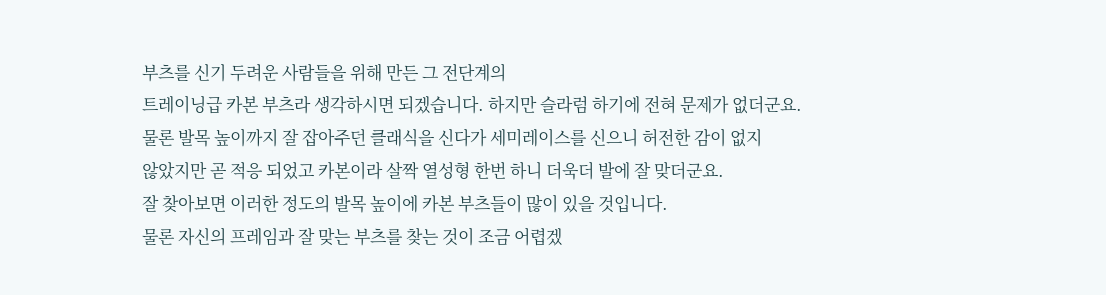부츠를 신기 두려운 사람들을 위해 만든 그 전단계의
트레이닝급 카본 부츠라 생각하시면 되겠습니다. 하지만 슬라럼 하기에 전혀 문제가 없더군요.
물론 발목 높이까지 잘 잡아주던 클래식을 신다가 세미레이스를 신으니 허전한 감이 없지
않았지만 곧 적응 되었고 카본이라 살짝 열성형 한번 하니 더욱더 발에 잘 맞더군요.
잘 찾아보면 이러한 정도의 발목 높이에 카본 부츠들이 많이 있을 것입니다.
물론 자신의 프레임과 잘 맞는 부츠를 찾는 것이 조금 어렵겠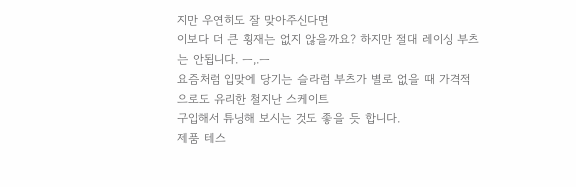지만 우연히도 잘 맞아주신다면
이보다 더 큰 횡재는 없지 않을까요? 하지만 절대 레이싱 부츠는 안됩니다. ㅡ,.ㅡ
요즘처럼 입맞에 당기는 슬라럼 부츠가 별로 없을 때 가격적으로도 유리한 철지난 스케이트
구입해서 튜닝해 보시는 것도 좋을 듯 합니다.
제품 테스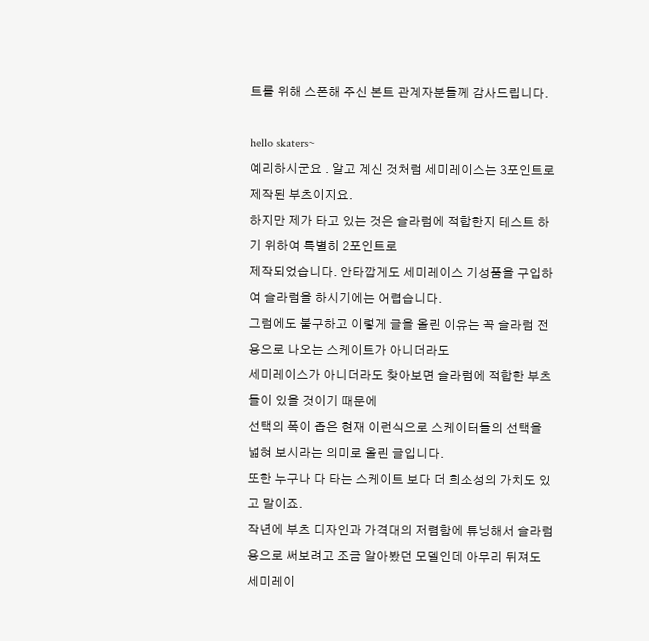트를 위해 스폰해 주신 본트 관계자분들께 감사드립니다.

hello skaters~
예리하시군요 . 알고 계신 것처럼 세미레이스는 3포인트로 제작된 부츠이지요.
하지만 제가 타고 있는 것은 슬라럼에 적합한지 테스트 하기 위하여 특별히 2포인트로
제작되었습니다. 안타깝게도 세미레이스 기성품을 구입하여 슬라럼을 하시기에는 어렵습니다.
그럼에도 불구하고 이렇게 글을 올린 이유는 꼭 슬라럼 전용으로 나오는 스케이트가 아니더라도
세미레이스가 아니더라도 찾아보면 슬라럼에 적합한 부츠들이 있을 것이기 때문에
선택의 폭이 좁은 현재 이런식으로 스케이터들의 선택을 넓혀 보시라는 의미로 올린 글입니다.
또한 누구나 다 타는 스케이트 보다 더 희소성의 가치도 있고 말이죠.
작년에 부츠 디자인과 가격대의 저렴함에 튜닝해서 슬라럼용으로 써보려고 조금 알아봤던 모델인데 아무리 뒤져도 세미레이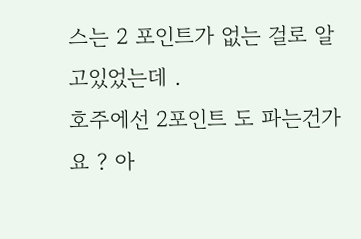스는 2 포인트가 없는 걸로 알고있었는데 .
호주에선 2포인트 도 파는건가요 ? 아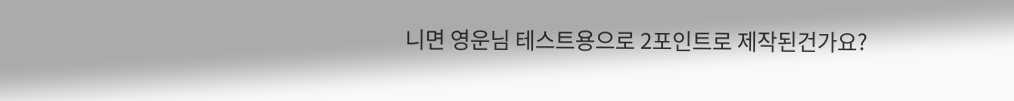니면 영운님 테스트용으로 2포인트로 제작된건가요?